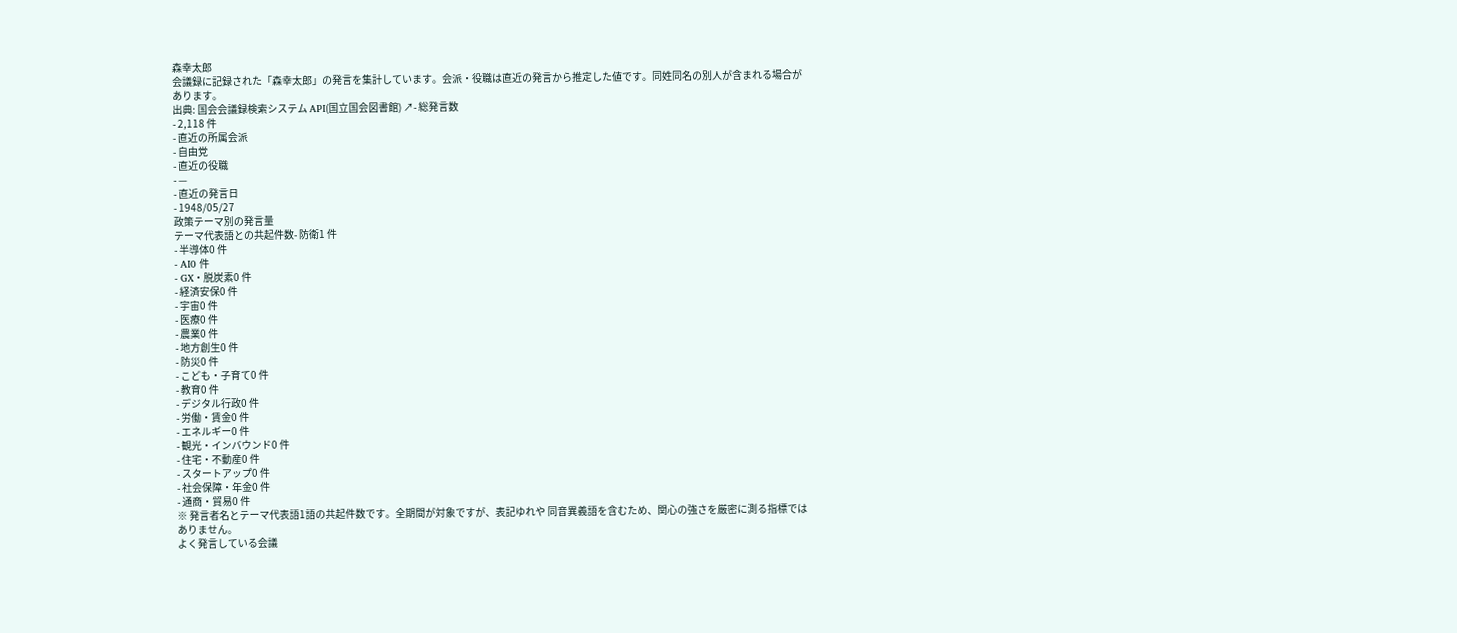森幸太郎
会議録に記録された「森幸太郎」の発言を集計しています。会派・役職は直近の発言から推定した値です。同姓同名の別人が含まれる場合があります。
出典: 国会会議録検索システム API(国立国会図書館) ↗- 総発言数
- 2,118 件
- 直近の所属会派
- 自由党
- 直近の役職
- —
- 直近の発言日
- 1948/05/27
政策テーマ別の発言量
テーマ代表語との共起件数- 防衛1 件
- 半導体0 件
- AI0 件
- GX・脱炭素0 件
- 経済安保0 件
- 宇宙0 件
- 医療0 件
- 農業0 件
- 地方創生0 件
- 防災0 件
- こども・子育て0 件
- 教育0 件
- デジタル行政0 件
- 労働・賃金0 件
- エネルギー0 件
- 観光・インバウンド0 件
- 住宅・不動産0 件
- スタートアップ0 件
- 社会保障・年金0 件
- 通商・貿易0 件
※ 発言者名とテーマ代表語1語の共起件数です。全期間が対象ですが、表記ゆれや 同音異義語を含むため、関心の強さを厳密に測る指標ではありません。
よく発言している会議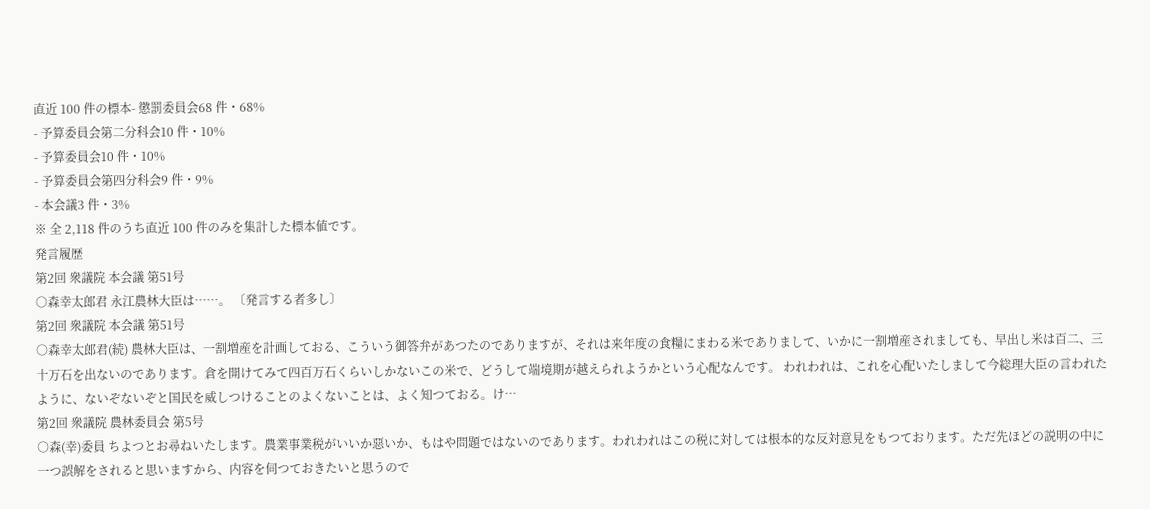直近 100 件の標本- 懲罰委員会68 件・68%
- 予算委員会第二分科会10 件・10%
- 予算委員会10 件・10%
- 予算委員会第四分科会9 件・9%
- 本会議3 件・3%
※ 全 2,118 件のうち直近 100 件のみを集計した標本値です。
発言履歴
第2回 衆議院 本会議 第51号
○森幸太郎君 永江農林大臣は……。 〔発言する者多し〕
第2回 衆議院 本会議 第51号
○森幸太郎君(続) 農林大臣は、一割増産を計画しておる、こういう御答弁があつたのでありますが、それは来年度の食糧にまわる米でありまして、いかに一割増産されましても、早出し米は百二、三十万石を出ないのであります。倉を開けてみて四百万石くらいしかないこの米で、どうして端境期が越えられようかという心配なんです。 われわれは、これを心配いたしまして今総理大臣の言われたように、ないぞないぞと国民を威しつけることのよくないことは、よく知つておる。け…
第2回 衆議院 農林委員会 第5号
○森(幸)委員 ちよつとお尋ねいたします。農業事業税がいいか惡いか、もはや問題ではないのであります。われわれはこの税に対しては根本的な反対意見をもつております。ただ先ほどの説明の中に一つ誤解をされると思いますから、内容を伺つておきたいと思うので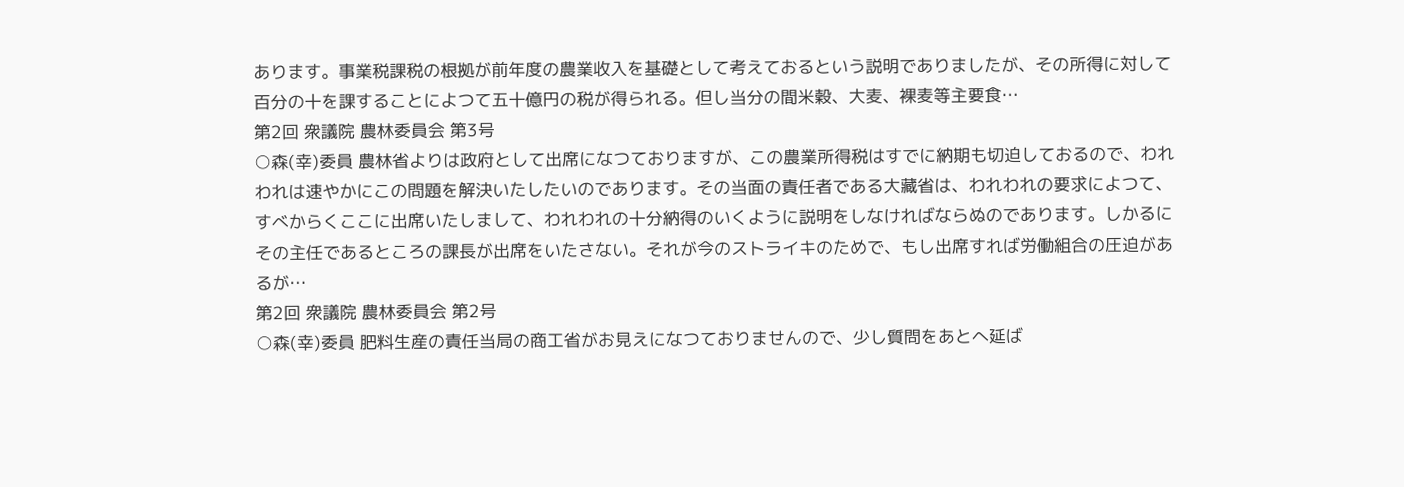あります。事業税課税の根拠が前年度の農業收入を基礎として考えておるという説明でありましたが、その所得に対して百分の十を課することによつて五十億円の税が得られる。但し当分の間米穀、大麦、裸麦等主要食…
第2回 衆議院 農林委員会 第3号
○森(幸)委員 農林省よりは政府として出席になつておりますが、この農業所得税はすでに納期も切迫しておるので、われわれは速やかにこの問題を解決いたしたいのであります。その当面の責任者である大藏省は、われわれの要求によつて、すべからくここに出席いたしまして、われわれの十分納得のいくように説明をしなければならぬのであります。しかるにその主任であるところの課長が出席をいたさない。それが今のストライキのためで、もし出席すれば労働組合の圧迫があるが…
第2回 衆議院 農林委員会 第2号
○森(幸)委員 肥料生産の責任当局の商工省がお見えになつておりませんので、少し質問をあとへ延ば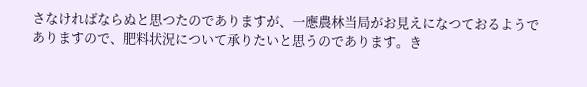さなければならぬと思つたのでありますが、一應農林当局がお見えになつておるようでありますので、肥料状況について承りたいと思うのであります。き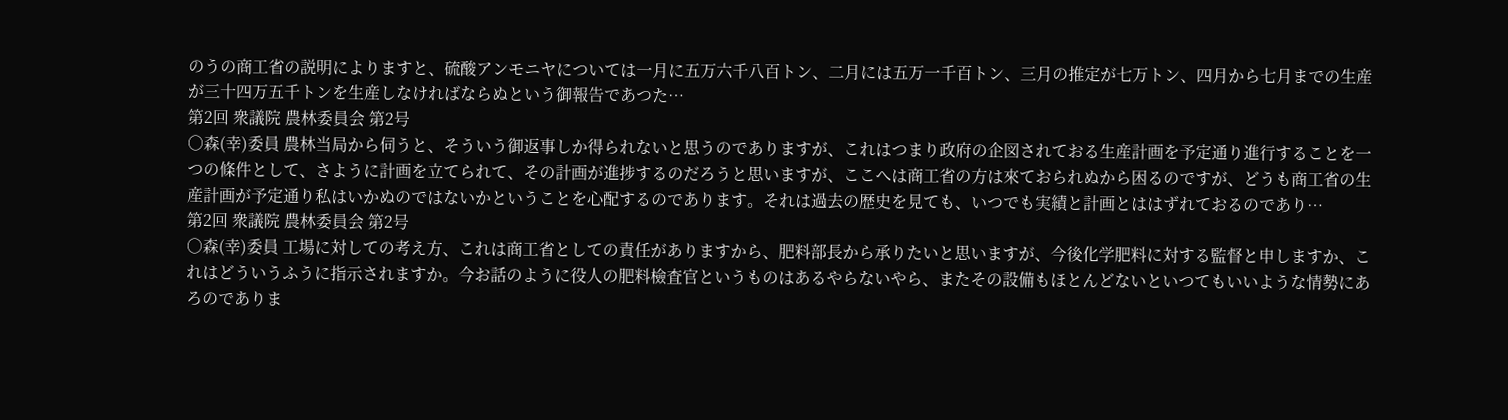のうの商工省の説明によりますと、硫酸アンモニヤについては一月に五万六千八百トン、二月には五万一千百トン、三月の推定が七万トン、四月から七月までの生産が三十四万五千トンを生産しなければならぬという御報告であつた…
第2回 衆議院 農林委員会 第2号
○森(幸)委員 農林当局から伺うと、そういう御返事しか得られないと思うのでありますが、これはつまり政府の企図されておる生産計画を予定通り進行することを一つの條件として、さように計画を立てられて、その計画が進捗するのだろうと思いますが、ここへは商工省の方は來ておられぬから困るのですが、どうも商工省の生産計画が予定通り私はいかぬのではないかということを心配するのであります。それは過去の歴史を見ても、いつでも実績と計画とははずれておるのであり…
第2回 衆議院 農林委員会 第2号
○森(幸)委員 工場に対しての考え方、これは商工省としての責任がありますから、肥料部長から承りたいと思いますが、今後化学肥料に対する監督と申しますか、これはどういうふうに指示されますか。今お話のように役人の肥料檢査官というものはあるやらないやら、またその設備もほとんどないといつてもいいような情勢にあろのでありま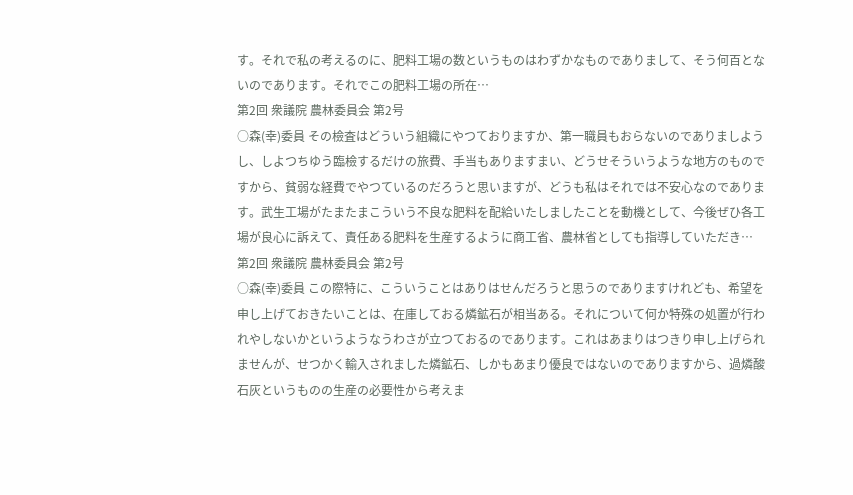す。それで私の考えるのに、肥料工場の数というものはわずかなものでありまして、そう何百とないのであります。それでこの肥料工場の所在…
第2回 衆議院 農林委員会 第2号
○森(幸)委員 その檢査はどういう組織にやつておりますか、第一職員もおらないのでありましようし、しよつちゆう臨檢するだけの旅費、手当もありますまい、どうせそういうような地方のものですから、貧弱な経費でやつているのだろうと思いますが、どうも私はそれでは不安心なのであります。武生工場がたまたまこういう不良な肥料を配給いたしましたことを動機として、今後ぜひ各工場が良心に訴えて、責任ある肥料を生産するように商工省、農林省としても指導していただき…
第2回 衆議院 農林委員会 第2号
○森(幸)委員 この際特に、こういうことはありはせんだろうと思うのでありますけれども、希望を申し上げておきたいことは、在庫しておる燐鉱石が相当ある。それについて何か特殊の処置が行われやしないかというようなうわさが立つておるのであります。これはあまりはつきり申し上げられませんが、せつかく輸入されました燐鉱石、しかもあまり優良ではないのでありますから、過燐酸石灰というものの生産の必要性から考えま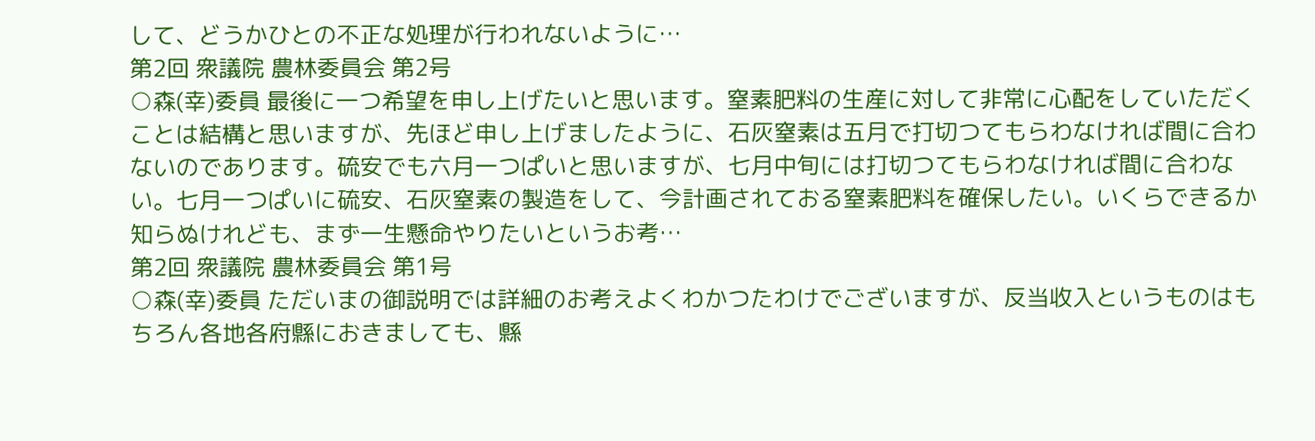して、どうかひとの不正な処理が行われないように…
第2回 衆議院 農林委員会 第2号
○森(幸)委員 最後に一つ希望を申し上げたいと思います。窒素肥料の生産に対して非常に心配をしていただくことは結構と思いますが、先ほど申し上げましたように、石灰窒素は五月で打切つてもらわなければ間に合わないのであります。硫安でも六月一つぱいと思いますが、七月中旬には打切つてもらわなければ間に合わない。七月一つぱいに硫安、石灰窒素の製造をして、今計画されておる窒素肥料を確保したい。いくらできるか知らぬけれども、まず一生懸命やりたいというお考…
第2回 衆議院 農林委員会 第1号
○森(幸)委員 ただいまの御説明では詳細のお考えよくわかつたわけでございますが、反当收入というものはもちろん各地各府縣におきましても、縣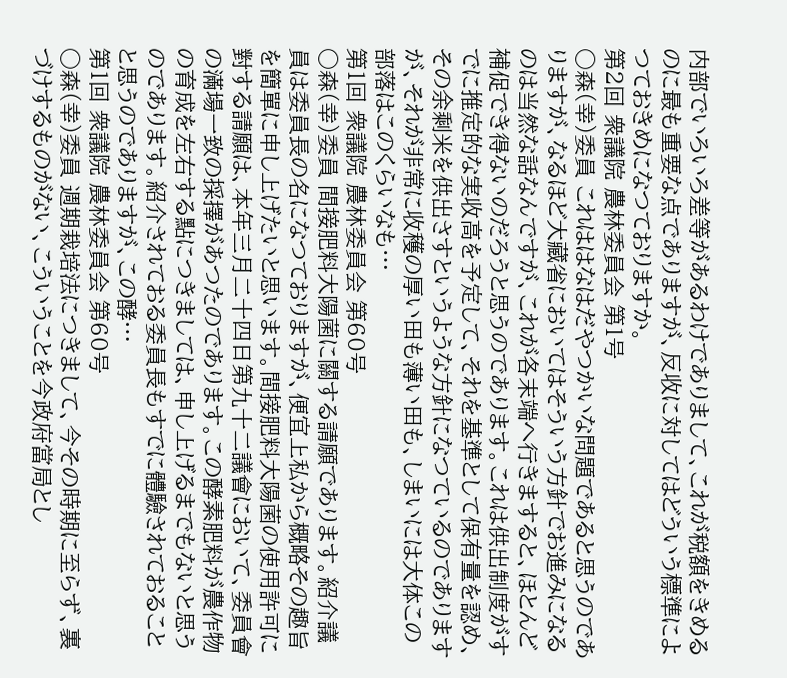内部でいろいろ差等があるわけでありまして、これが税額をきめるのに最も重要な点でありますが、反收に対してはどういう標準によつておきめになつておりますか。
第2回 衆議院 農林委員会 第1号
○森(幸)委員 これははなはだやつかいな問題であると思うのでありますが、なるほど大藏省においてはそういう方針でお進みになるのは当然な話なんですが、これが各末端へ行きますると、ほとんど補促でき得ないのだろうと思うのであります。これは供出制度がすでに推定的な実收高を予定して、それを基準として保有量を認め、その余剩米を供出さすというような方針になつているのでありますが、それが非常に收穫の厚い田も薄い田も、しまいには大体この部落はこのくらいなも…
第1回 衆議院 農林委員会 第60号
○森(幸)委員 間接肥料大陽菌に關する請願であります。紹介議員は委員長の名になつておりますが、便宜上私から概略その趣旨を簡單に申し上げたいと思います。間接肥料大陽菌の使用許可に對する請願は、本年三月二十四日第九十二議會において、委員會の滿場一致の採擇があつたのであります。この酵素肥料が農作物の育成を左右する點につきましては、申し上げるまでもないと思うのであります。紹介されておる委員長もすでに體驗されておることと思うのでありますが、この酵…
第1回 衆議院 農林委員会 第60号
○森(幸)委員 週期栽培法につきまして、今その時期に至らず、裏づけするものがない、こういうことを今政府當局とし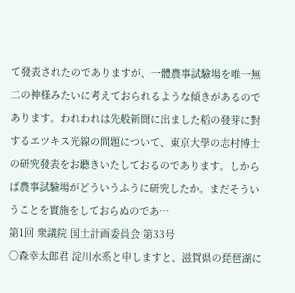て發表されたのでありますが、一體農事試驗場を唯一無二の神様みたいに考えておられるような傾きがあるのであります。われわれは先般新聞に出ました稻の發芽に對するエツキス光線の問題について、東京大學の志村博士の研究發表をお聽きいたしておるのであります。しからば農事試驗場がどういうふうに研究したか。まだそういうことを實施をしておらぬのであ…
第1回 衆議院 国土計画委員会 第33号
○森幸太郎君 淀川水系と申しますと、滋賀県の琵琶湖に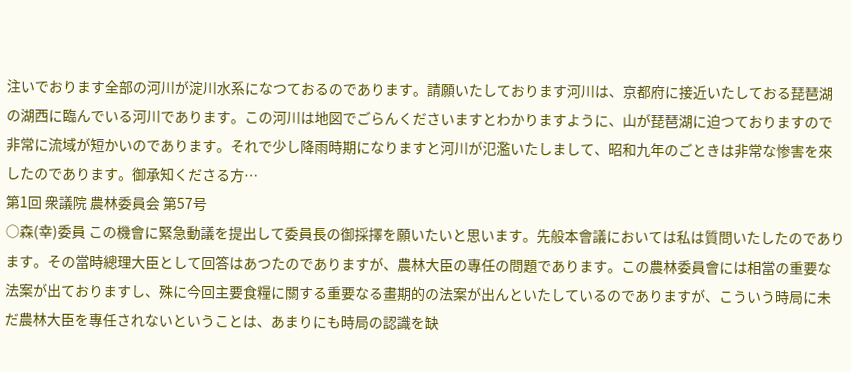注いでおります全部の河川が淀川水系になつておるのであります。請願いたしております河川は、京都府に接近いたしておる琵琶湖の湖西に臨んでいる河川であります。この河川は地図でごらんくださいますとわかりますように、山が琵琶湖に迫つておりますので非常に流域が短かいのであります。それで少し降雨時期になりますと河川が氾濫いたしまして、昭和九年のごときは非常な惨害を來したのであります。御承知くださる方…
第1回 衆議院 農林委員会 第57号
○森(幸)委員 この機會に緊急動議を提出して委員長の御採擇を願いたいと思います。先般本會議においては私は質問いたしたのであります。その當時總理大臣として回答はあつたのでありますが、農林大臣の專任の問題であります。この農林委員會には相當の重要な法案が出ておりますし、殊に今回主要食糧に關する重要なる畫期的の法案が出んといたしているのでありますが、こういう時局に未だ農林大臣を專任されないということは、あまりにも時局の認識を缺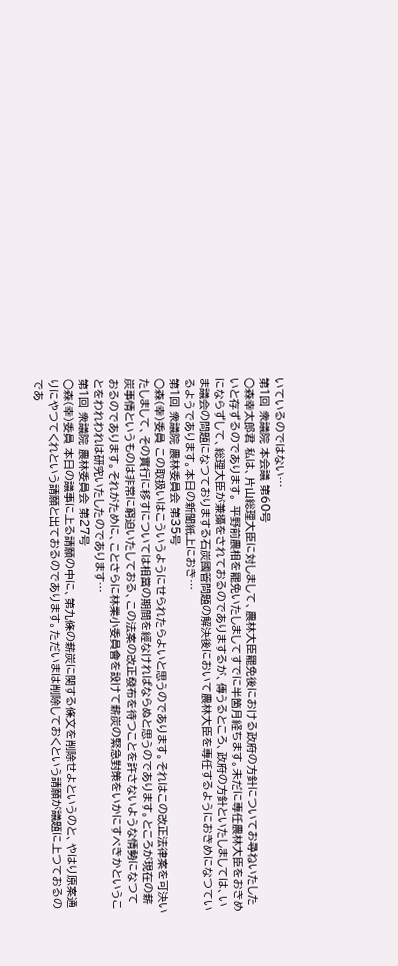いているのではない…
第1回 衆議院 本会議 第60号
○森幸太郎君 私は、片山総理大臣に対しまして、農林大臣罷免後における政府の方針についてお尋ねいたしたいと存ずるのであります。 平野前農相を罷免いたしましてすでに半箇月経ちます。未だに專任農林大臣をおきめにならずして、総理大臣が兼攝をされておるのでありまするが、傳うるところ、政府の方針といたしましては、いま議会の問題になつておりまする石炭國管問題の解決後において農林大臣を專任するようにおきめになつているようであります。本日の新聞紙上におき…
第1回 衆議院 農林委員会 第35号
○森(幸)委員 この取扱いはこういうようにせられたらよいと思うのであります。それはこの改正法律案を可決いたしまして、その實行に移すについては相當の期間を經なければならぬと思うのであります。ところが現在の薪炭事情というものは非常に窮迫いたしておる、この法案の改正發布を待つことを許さないような情勢になつておるのであります。それがために、ことさらに林業小委員會を設けて薪炭の緊急對策をいかにすべきかということをわれわれは研究いたしたのであります…
第1回 衆議院 農林委員会 第27号
○森(幸)委員 本日の議事に上る請願の中に、第九條の薪炭に関する條文を削除せよというのと、やはり原案通りにやつてくれという請願と出ておるのであります。ただいまは削除しておくという請願が議題に上つておるのであ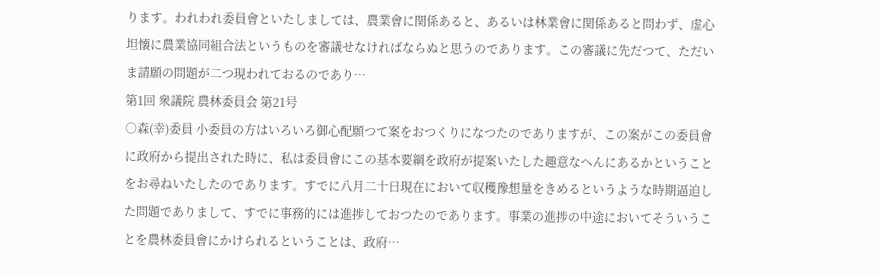ります。われわれ委員會といたしましては、農業會に関係あると、あるいは林業會に関係あると問わず、虚心坦懐に農業協同組合法というものを審議せなければならぬと思うのであります。この審議に先だつて、ただいま請願の問題が二つ現われておるのであり…
第1回 衆議院 農林委員会 第21号
○森(幸)委員 小委員の方はいろいろ御心配願つて案をおつくりになつたのでありますが、この案がこの委員會に政府から提出された時に、私は委員會にこの基本要綱を政府が提案いたした趣意なへんにあるかということをお尋ねいたしたのであります。すでに八月二十日現在において収穫豫想量をきめるというような時期逼迫した問題でありまして、すでに事務的には進捗しておつたのであります。事業の進捗の中途においてそういうことを農林委員會にかけられるということは、政府…